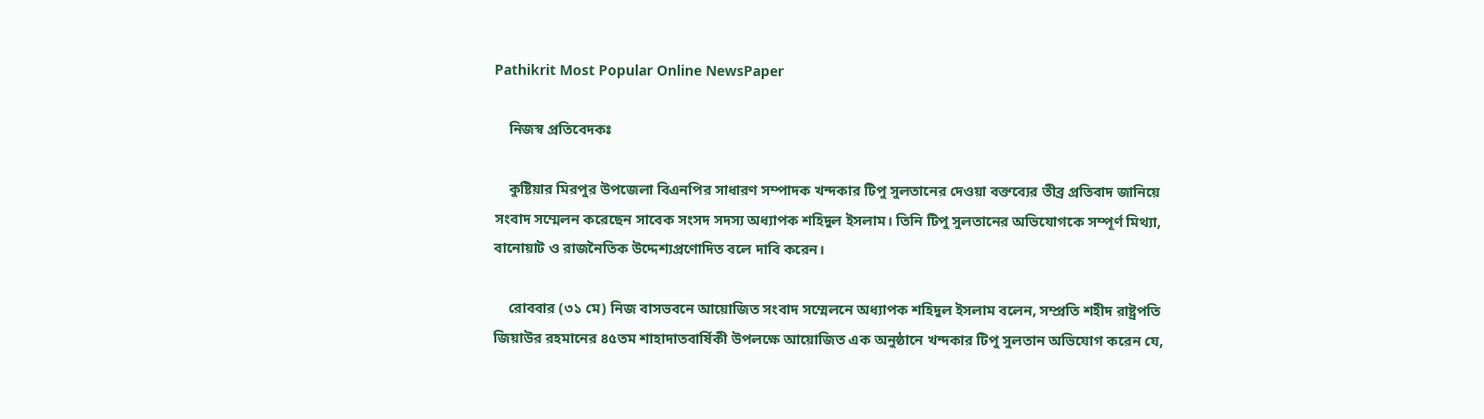Pathikrit Most Popular Online NewsPaper

    নিজস্ব প্রতিবেদকঃ

    কুষ্টিয়ার মিরপুর উপজেলা বিএনপির সাধারণ সম্পাদক খন্দকার টিপু সুলতানের দেওয়া বক্তব্যের তীব্র প্রতিবাদ জানিয়ে সংবাদ সম্মেলন করেছেন সাবেক সংসদ সদস্য অধ্যাপক শহিদুল ইসলাম। তিনি টিপু সুলতানের অভিযোগকে সম্পূর্ণ মিথ্যা, বানোয়াট ও রাজনৈতিক উদ্দেশ্যপ্রণোদিত বলে দাবি করেন।

    রোববার (৩১ মে) নিজ বাসভবনে আয়োজিত সংবাদ সম্মেলনে অধ্যাপক শহিদুল ইসলাম বলেন, সম্প্রতি শহীদ রাষ্ট্রপতি জিয়াউর রহমানের ৪৫তম শাহাদাতবার্ষিকী উপলক্ষে আয়োজিত এক অনুষ্ঠানে খন্দকার টিপু সুলতান অভিযোগ করেন যে,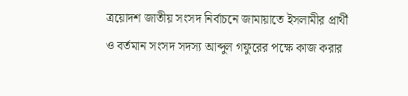ত্রয়োদশ জাতীয় সংসদ নির্বাচনে জামায়াতে ইসলামীর প্রার্থী ও বর্তমান সংসদ সদস্য আব্দুল গফুরের পক্ষে কাজ করার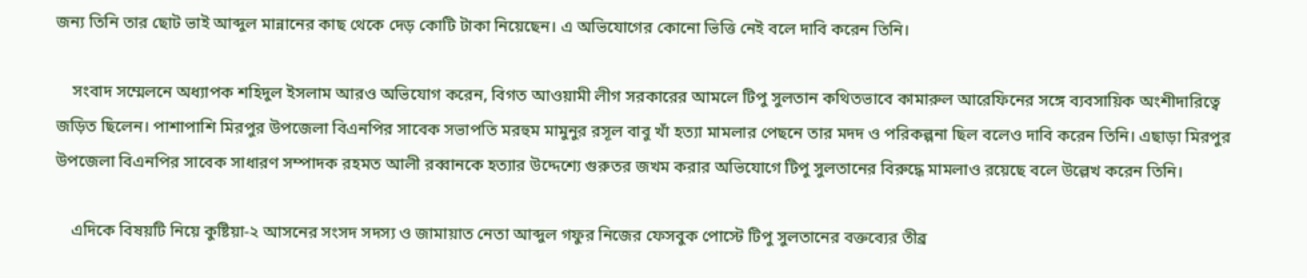জন্য তিনি তার ছোট ভাই আব্দুল মান্নানের কাছ থেকে দেড় কোটি টাকা নিয়েছেন। এ অভিযোগের কোনো ভিত্তি নেই বলে দাবি করেন তিনি।

    সংবাদ সম্মেলনে অধ্যাপক শহিদুল ইসলাম আরও অভিযোগ করেন, বিগত আওয়ামী লীগ সরকারের আমলে টিপু সুলতান কথিতভাবে কামারুল আরেফিনের সঙ্গে ব্যবসায়িক অংশীদারিত্বে জড়িত ছিলেন। পাশাপাশি মিরপুর উপজেলা বিএনপির সাবেক সভাপতি মরহুম মামুনুর রসূল বাবু খাঁ হত্যা মামলার পেছনে তার মদদ ও পরিকল্পনা ছিল বলেও দাবি করেন তিনি। এছাড়া মিরপুর উপজেলা বিএনপির সাবেক সাধারণ সম্পাদক রহমত আলী রব্বানকে হত্যার উদ্দেশ্যে গুরুতর জখম করার অভিযোগে টিপু সুলতানের বিরুদ্ধে মামলাও রয়েছে বলে উল্লেখ করেন তিনি।

    এদিকে বিষয়টি নিয়ে কুষ্টিয়া-২ আসনের সংসদ সদস্য ও জামায়াত নেতা আব্দুল গফুর নিজের ফেসবুক পোস্টে টিপু সুলতানের বক্তব্যের তীব্র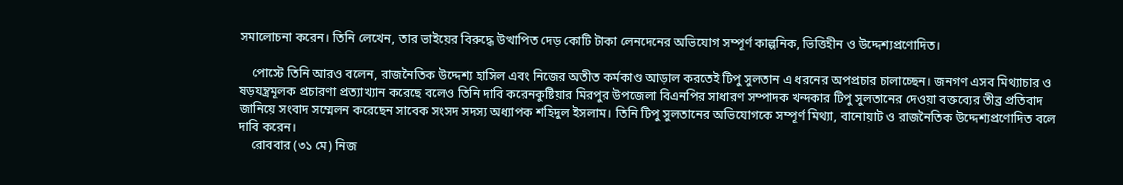সমালোচনা করেন। তিনি লেখেন, তার ভাইয়ের বিরুদ্ধে উত্থাপিত দেড় কোটি টাকা লেনদেনের অভিযোগ সম্পূর্ণ কাল্পনিক, ভিত্তিহীন ও উদ্দেশ্যপ্রণোদিত।

    পোস্টে তিনি আরও বলেন, রাজনৈতিক উদ্দেশ্য হাসিল এবং নিজের অতীত কর্মকাণ্ড আড়াল করতেই টিপু সুলতান এ ধরনের অপপ্রচার চালাচ্ছেন। জনগণ এসব মিথ্যাচার ও ষড়যন্ত্রমূলক প্রচারণা প্রত্যাখ্যান করেছে বলেও তিনি দাবি করেনকুষ্টিয়ার মিরপুর উপজেলা বিএনপির সাধারণ সম্পাদক খন্দকার টিপু সুলতানের দেওয়া বক্তব্যের তীব্র প্রতিবাদ জানিয়ে সংবাদ সম্মেলন করেছেন সাবেক সংসদ সদস্য অধ্যাপক শহিদুল ইসলাম। তিনি টিপু সুলতানের অভিযোগকে সম্পূর্ণ মিথ্যা, বানোয়াট ও রাজনৈতিক উদ্দেশ্যপ্রণোদিত বলে দাবি করেন।
    রোববার (৩১ মে) নিজ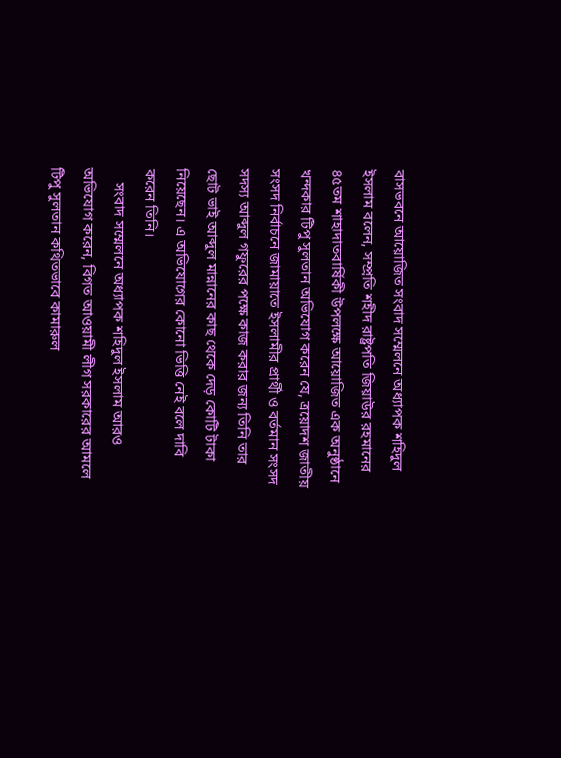বাসভবনে আয়োজিত সংবাদ সম্মেলনে অধ্যাপক শহিদুল ইসলাম বলেন, সম্প্রতি শহীদ রাষ্ট্রপতি জিয়াউর রহমানের ৪৫তম শাহাদাতবার্ষিকী উপলক্ষে আয়োজিত এক অনুষ্ঠানে খন্দকার টিপু সুলতান অভিযোগ করেন যে, ত্রয়োদশ জাতীয় সংসদ নির্বাচনে জামায়াতে ইসলামীর প্রার্থী ও বর্তমান সংসদ সদস্য আব্দুল গফুরের পক্ষে কাজ করার জন্য তিনি তার ছোট ভাই আব্দুল মান্নানের কাছ থেকে দেড় কোটি টাকা নিয়েছেন। এ অভিযোগের কোনো ভিত্তি নেই বলে দাবি করেন তিনি।
    সংবাদ সম্মেলনে অধ্যাপক শহিদুল ইসলাম আরও অভিযোগ করেন, বিগত আওয়ামী লীগ সরকারের আমলে টিপু সুলতান কথিতভাবে কামারুল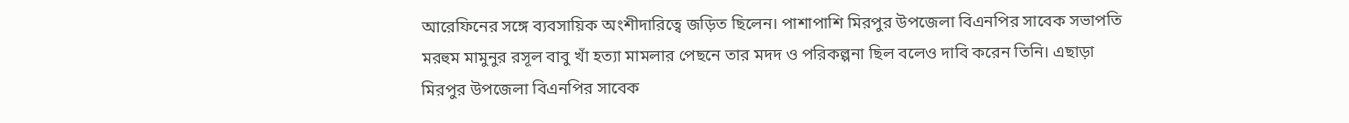আরেফিনের সঙ্গে ব্যবসায়িক অংশীদারিত্বে জড়িত ছিলেন। পাশাপাশি মিরপুর উপজেলা বিএনপির সাবেক সভাপতি মরহুম মামুনুর রসূল বাবু খাঁ হত্যা মামলার পেছনে তার মদদ ও পরিকল্পনা ছিল বলেও দাবি করেন তিনি। এছাড়া মিরপুর উপজেলা বিএনপির সাবেক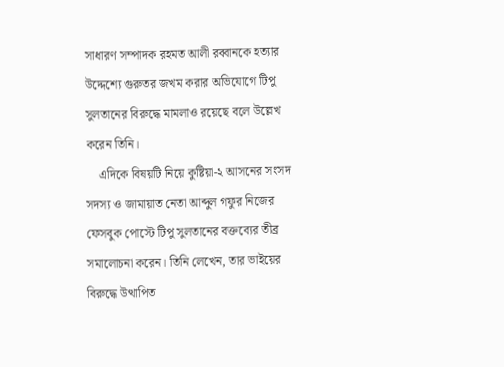সাধারণ সম্পাদক রহমত আলী রব্বানকে হত্যার উদ্দেশ্যে গুরুতর জখম করার অভিযোগে টিপু সুলতানের বিরুদ্ধে মামলাও রয়েছে বলে উল্লেখ করেন তিনি।
    এদিকে বিষয়টি নিয়ে কুষ্টিয়া-২ আসনের সংসদ সদস্য ও জামায়াত নেতা আব্দুল গফুর নিজের ফেসবুক পোস্টে টিপু সুলতানের বক্তব্যের তীব্র সমালোচনা করেন। তিনি লেখেন, তার ভাইয়ের বিরুদ্ধে উত্থাপিত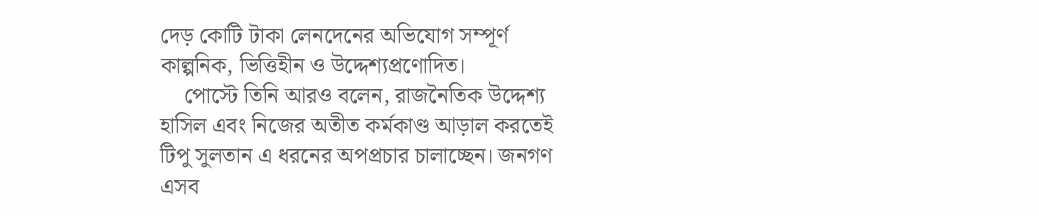দেড় কোটি টাকা লেনদেনের অভিযোগ সম্পূর্ণ কাল্পনিক, ভিত্তিহীন ও উদ্দেশ্যপ্রণোদিত।
    পোস্টে তিনি আরও বলেন, রাজনৈতিক উদ্দেশ্য হাসিল এবং নিজের অতীত কর্মকাণ্ড আড়াল করতেই টিপু সুলতান এ ধরনের অপপ্রচার চালাচ্ছেন। জনগণ এসব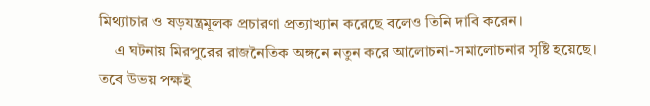মিথ্যাচার ও ষড়যন্ত্রমূলক প্রচারণা প্রত্যাখ্যান করেছে বলেও তিনি দাবি করেন।
    এ ঘটনায় মিরপুরের রাজনৈতিক অঙ্গনে নতুন করে আলোচনা-সমালোচনার সৃষ্টি হয়েছে। তবে উভয় পক্ষই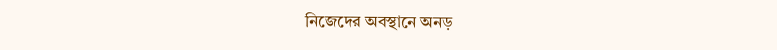নিজেদের অবস্থানে অনড়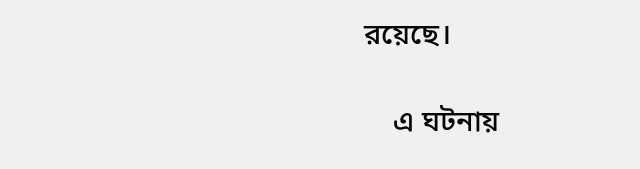রয়েছে।

    এ ঘটনায়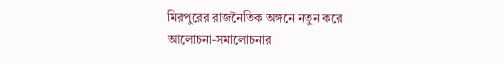মিরপুরের রাজনৈতিক অঙ্গনে নতুন করে আলোচনা-সমালোচনার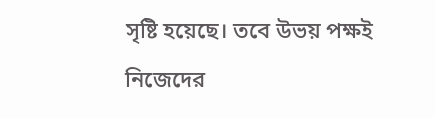সৃষ্টি হয়েছে। তবে উভয় পক্ষই নিজেদের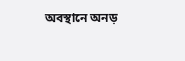অবস্থানে অনড়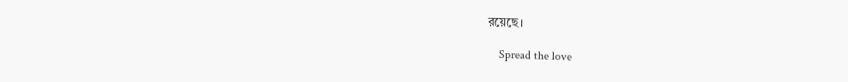রয়েছে।

    Spread the love